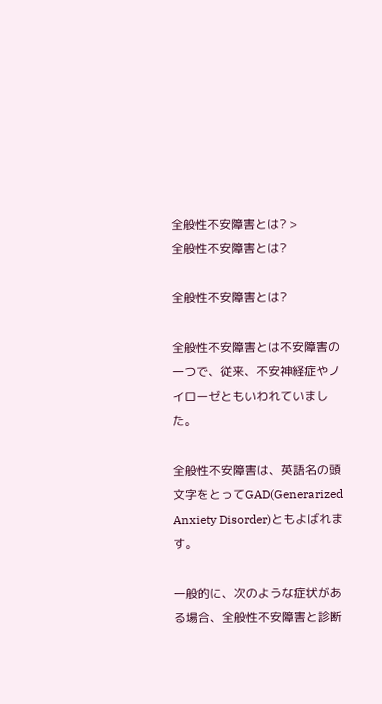全般性不安障害とは? >
全般性不安障害とは?

全般性不安障害とは?

全般性不安障害とは不安障害の一つで、従来、不安神経症やノイローゼともいわれていました。

全般性不安障害は、英語名の頭文字をとってGAD(Generarized Anxiety Disorder)ともよばれます。

一般的に、次のような症状がある場合、全般性不安障害と診断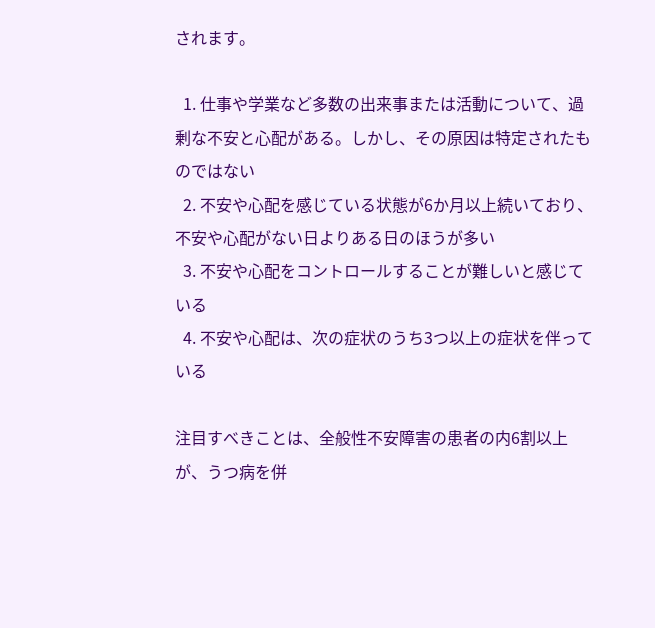されます。

  1. 仕事や学業など多数の出来事または活動について、過剰な不安と心配がある。しかし、その原因は特定されたものではない
  2. 不安や心配を感じている状態が6か月以上続いており、不安や心配がない日よりある日のほうが多い
  3. 不安や心配をコントロールすることが難しいと感じている
  4. 不安や心配は、次の症状のうち3つ以上の症状を伴っている

注目すべきことは、全般性不安障害の患者の内6割以上が、うつ病を併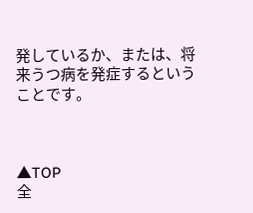発しているか、または、将来うつ病を発症するということです。



▲TOP
全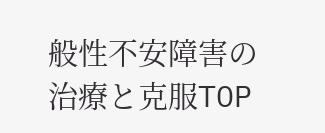般性不安障害の
治療と克服TOP